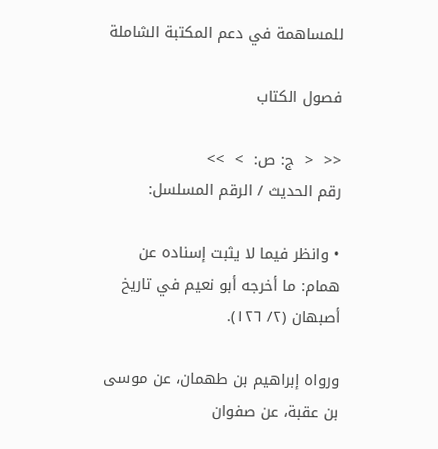للمساهمة في دعم المكتبة الشاملة

فصول الكتاب

<<  <  ج: ص:  >  >>
رقم الحديث / الرقم المسلسل:

• وانظر فيما لا يثبت إسناده عن همام: ما أخرجه أبو نعيم في تاريخ أصبهان (٢/ ١٢٦).

ورواه إبراهيم بن طهمان، عن موسى بن عقبة، عن صفوان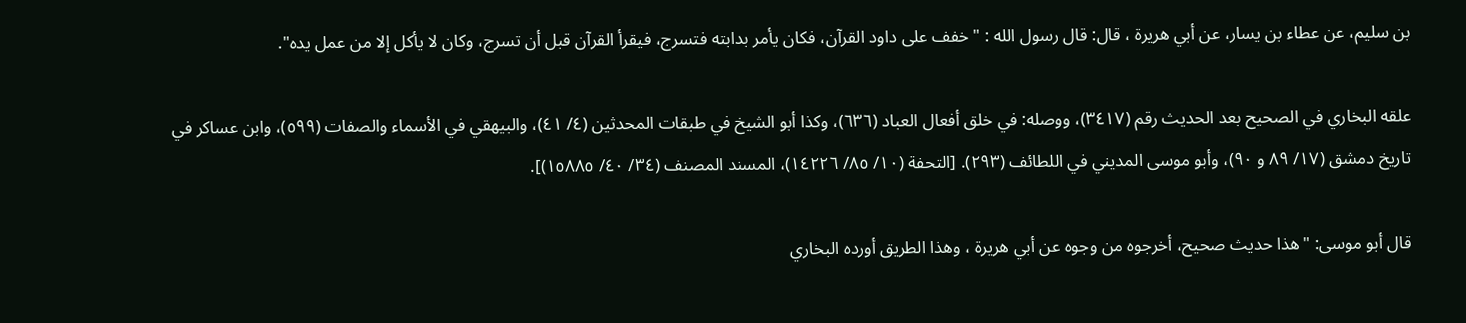بن سليم، عن عطاء بن يسار، عن أبي هريرة ، قال: قال رسول الله : "خفف على داود القرآن، فكان يأمر بدابته فتسرج، فيقرأ القرآن قبل أن تسرج، وكان لا يأكل إلا من عمل يده".

علقه البخاري في الصحيح بعد الحديث رقم (٣٤١٧)، ووصله: في خلق أفعال العباد (٦٣٦)، وكذا أبو الشيخ في طبقات المحدثين (٤/ ٤١)، والبيهقي في الأسماء والصفات (٥٩٩)، وابن عساكر في تاريخ دمشق (١٧/ ٨٩ و ٩٠)، وأبو موسى المديني في اللطائف (٢٩٣). [التحفة (١٠/ ٨٥/ ١٤٢٢٦)، المسند المصنف (٣٤/ ٤٠/ ١٥٨٨٥)].

قال أبو موسى: "هذا حديث صحيح، أخرجوه من وجوه عن أبي هريرة ، وهذا الطريق أورده البخاري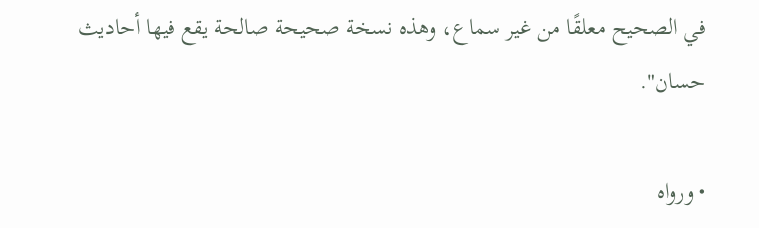في الصحيح معلقًا من غير سماع، وهذه نسخة صحيحة صالحة يقع فيها أحاديث حسان".

• ورواه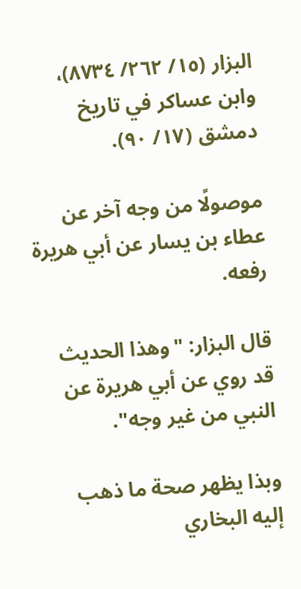البزار (١٥/ ٢٦٢/ ٨٧٣٤)، وابن عساكر في تاريخ دمشق (١٧/ ٩٠).

موصولًا من وجه آخر عن عطاء بن يسار عن أبي هريرة رفعه.

قال البزار: "وهذا الحديث قد روي عن أبي هريرة عن النبي من غير وجه".

وبذا يظهر صحة ما ذهب إليه البخاري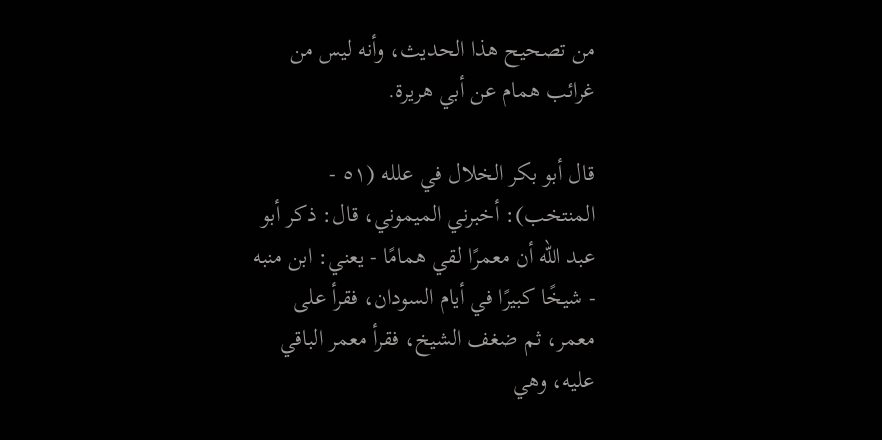من تصحيح هذا الحديث، وأنه ليس من غرائب همام عن أبي هريرة.

قال أبو بكر الخلال في علله (٥١ - المنتخب): أخبرني الميموني، قال: ذكر أبو عبد الله أن معمرًا لقي همامًا - يعني: ابن منبه - شيخًا كبيرًا في أيام السودان، فقرأ على معمر، ثم ضغف الشيخ، فقرأ معمر الباقي عليه، وهي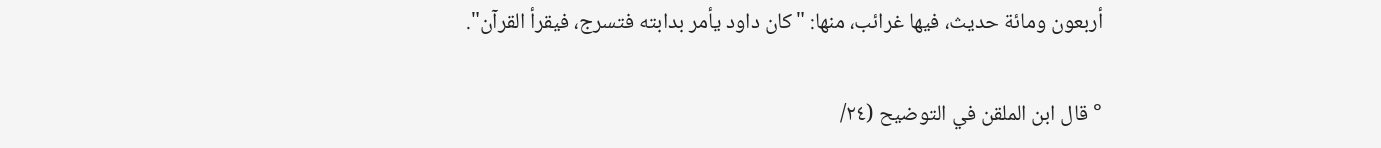أربعون ومائة حديث، فيها غرائب، منها: "كان داود يأمر بدابته فتسرج، فيقرأ القرآن".

° قال ابن الملقن في التوضيح (٢٤/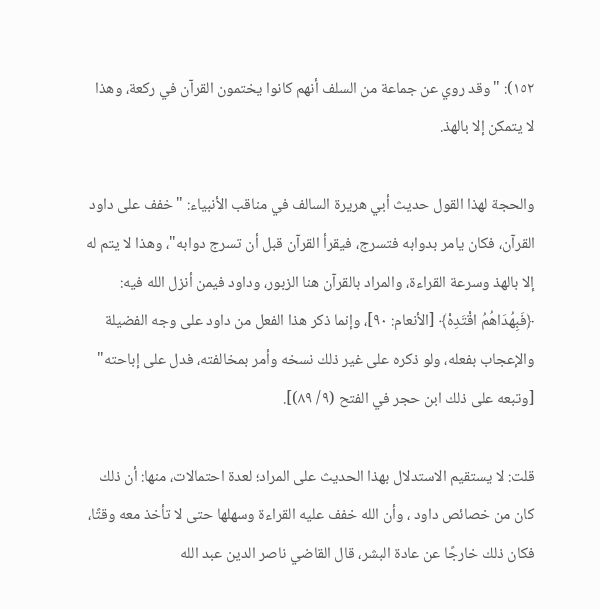١٥٢): "وقد روي عن جماعة من السلف أنهم كانوا يختمون القرآن في ركعة، وهذا لا يتمكن إلا بالهذ.

والحجة لهذا القول حديث أبي هريرة السالف في مناقب الأنبياء: "خفف على داود القرآن، فكان يامر بدوابه فتسرج، فيقرأ القرآن قبل أن تسرج دوابه"، وهذا لا يتم له إلا بالهذ وسرعة القراءة، والمراد بالقرآن هنا الزبور، وداود فيمن أنزل الله فيه: ﴿فَبِهُدَاهُمُ اقْتَدِهْ﴾ [الأنعام: ٩٠]، وإنما ذكر هذا الفعل من داود على وجه الفضيلة والإعجاب بفعله، ولو ذكره على غير ذلك نسخه وأمر بمخالفته، فدل على إباحته" [وتبعه على ذلك ابن حجر في الفتح (٩/ ٨٩)].

قلت: لا يستقيم الاستدلال بهذا الحديث على المراد؛ لعدة احتمالات، منها: أن ذلك كان من خصائص داود ، وأن الله خفف عليه القراءة وسهلها حتى لا تأخذ معه وقتًا، فكان ذلك خارجًا عن عادة البشر، قال القاضي ناصر الدين عبد الله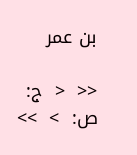بن عمر

<<  <  ج: ص:  >  >>